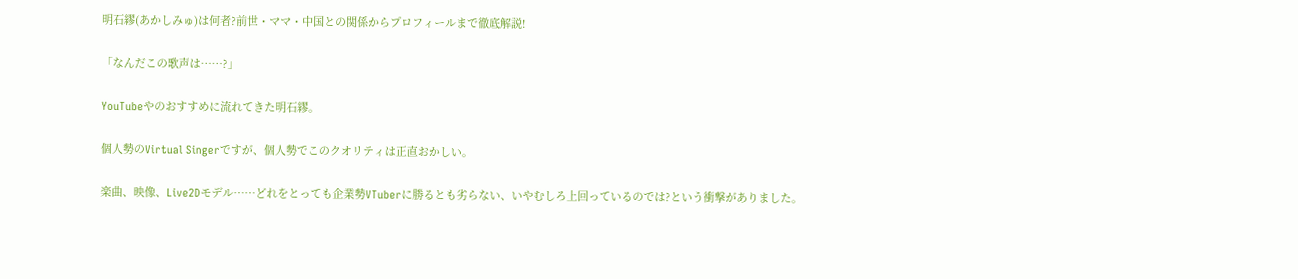明石繆(あかしみゅ)は何者?前世・ママ・中国との関係からプロフィールまで徹底解説!

「なんだこの歌声は……?」

YouTubeやのおすすめに流れてきた明石繆。

個人勢のVirtual Singerですが、個人勢でこのクオリティは正直おかしい。

楽曲、映像、Live2Dモデル……どれをとっても企業勢VTuberに勝るとも劣らない、いやむしろ上回っているのでは?という衝撃がありました。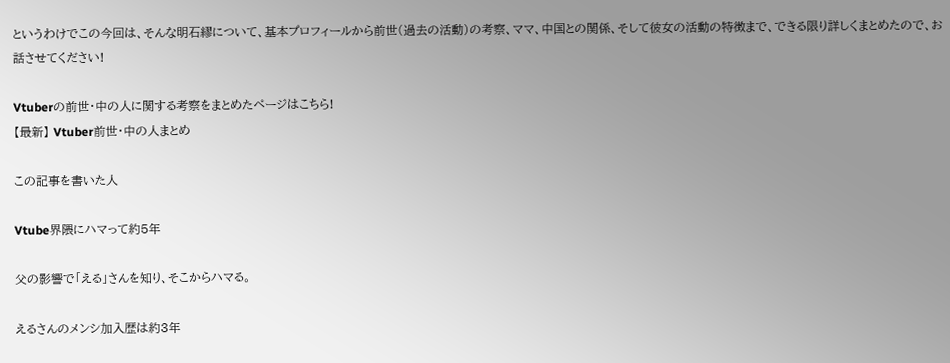というわけでこの今回は、そんな明石繆について、基本プロフィールから前世(過去の活動)の考察、ママ、中国との関係、そして彼女の活動の特徴まで、できる限り詳しくまとめたので、お話させてください!

Vtuberの前世・中の人に関する考察をまとめたページはこちら!
【最新】 Vtuber前世・中の人まとめ

この記事を書いた人

Vtube界隈にハマって約5年

父の影響で「える」さんを知り、そこからハマる。

えるさんのメンシ加入歴は約3年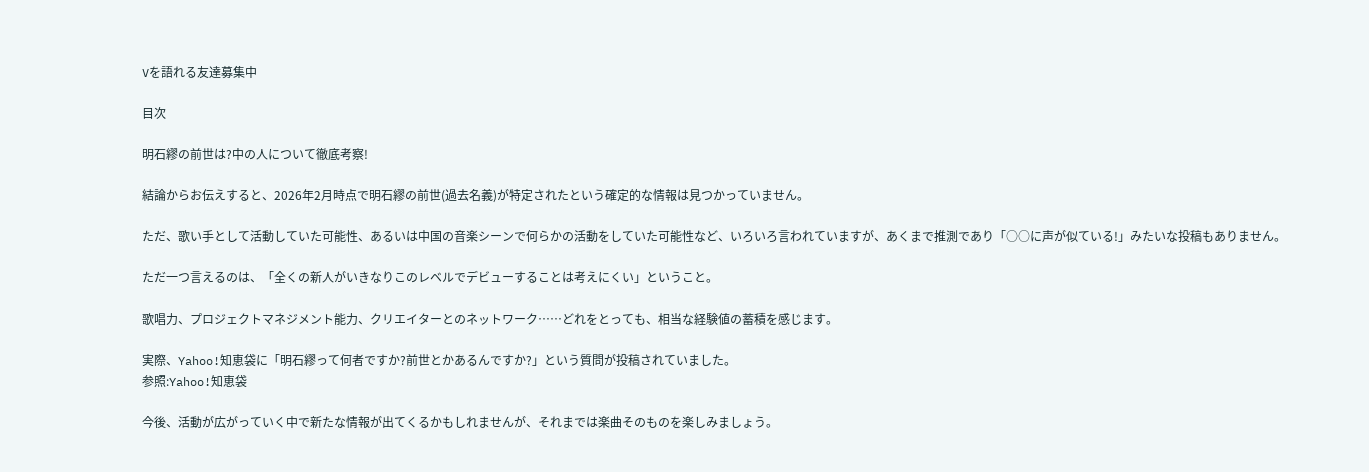Vを語れる友達募集中

目次

明石繆の前世は?中の人について徹底考察!

結論からお伝えすると、2026年2月時点で明石繆の前世(過去名義)が特定されたという確定的な情報は見つかっていません。

ただ、歌い手として活動していた可能性、あるいは中国の音楽シーンで何らかの活動をしていた可能性など、いろいろ言われていますが、あくまで推測であり「○○に声が似ている!」みたいな投稿もありません。

ただ一つ言えるのは、「全くの新人がいきなりこのレベルでデビューすることは考えにくい」ということ。

歌唱力、プロジェクトマネジメント能力、クリエイターとのネットワーク……どれをとっても、相当な経験値の蓄積を感じます。

実際、Yahoo!知恵袋に「明石繆って何者ですか?前世とかあるんですか?」という質問が投稿されていました。
参照:Yahoo!知恵袋

今後、活動が広がっていく中で新たな情報が出てくるかもしれませんが、それまでは楽曲そのものを楽しみましょう。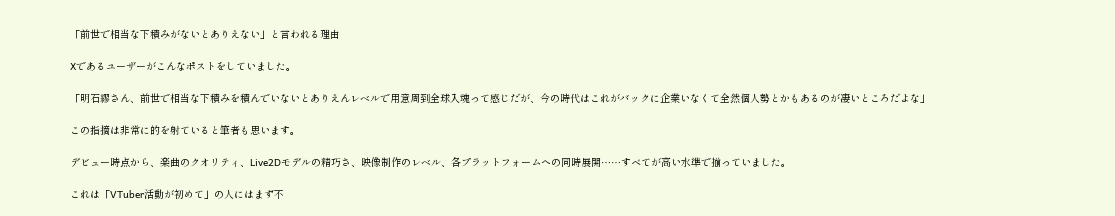「前世で相当な下積みがないとありえない」と言われる理由

Xであるユーザーがこんなポストをしていました。

「明石繆さん、前世で相当な下積みを積んでいないとありえんレベルで用意周到全球入魂って感じだが、今の時代はこれがバックに企業いなくて全然個人勢とかもあるのが凄いところだよな」

この指摘は非常に的を射ていると筆者も思います。

デビュー時点から、楽曲のクオリティ、Live2Dモデルの精巧さ、映像制作のレベル、各プラットフォームへの同時展開……すべてが高い水準で揃っていました。

これは「VTuber活動が初めて」の人にはまず不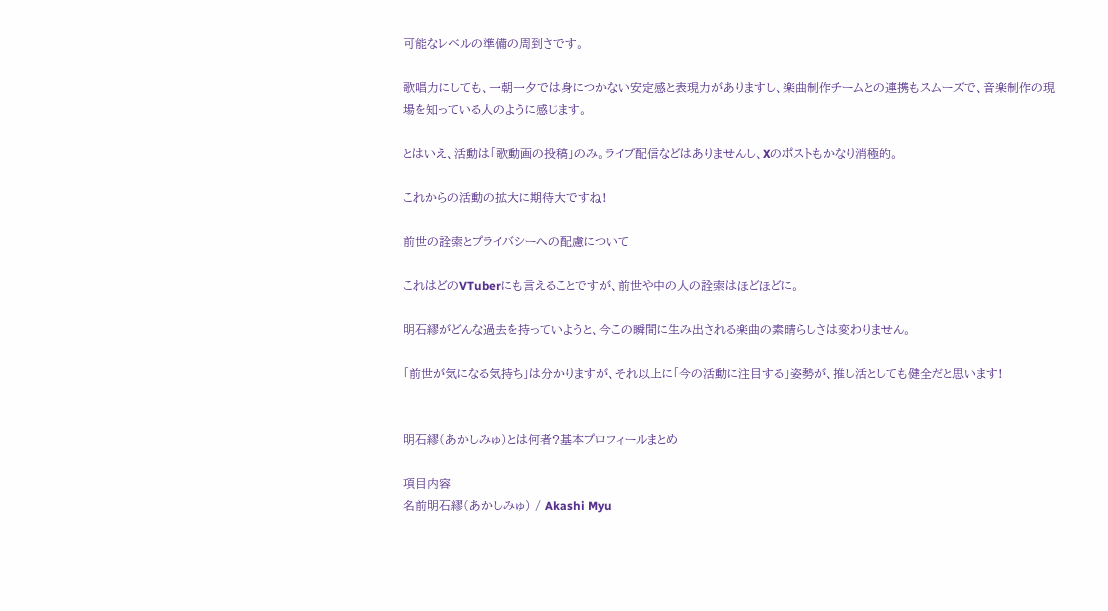可能なレベルの準備の周到さです。

歌唱力にしても、一朝一夕では身につかない安定感と表現力がありますし、楽曲制作チームとの連携もスムーズで、音楽制作の現場を知っている人のように感じます。

とはいえ、活動は「歌動画の投稿」のみ。ライブ配信などはありませんし、Xのポストもかなり消極的。

これからの活動の拡大に期待大ですね!

前世の詮索とプライバシーへの配慮について

これはどのVTuberにも言えることですが、前世や中の人の詮索はほどほどに。

明石繆がどんな過去を持っていようと、今この瞬間に生み出される楽曲の素晴らしさは変わりません。

「前世が気になる気持ち」は分かりますが、それ以上に「今の活動に注目する」姿勢が、推し活としても健全だと思います!


明石繆(あかしみゅ)とは何者?基本プロフィールまとめ

項目内容
名前明石繆(あかしみゅ) / Akashi Myu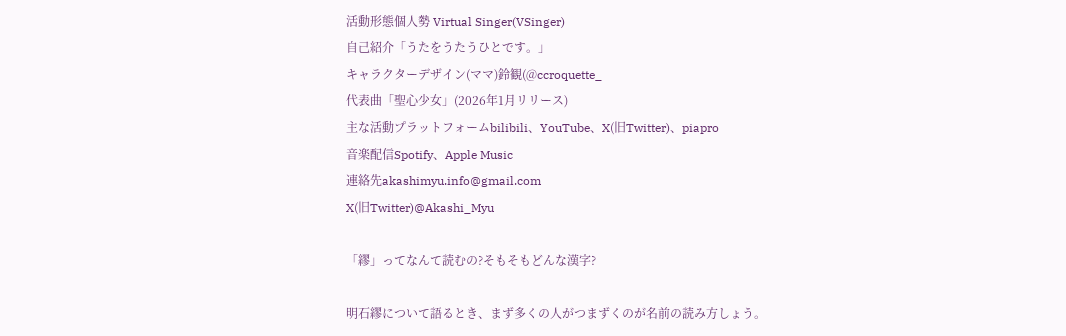活動形態個人勢 Virtual Singer(VSinger)
自己紹介「うたをうたうひとです。」
キャラクターデザイン(ママ)鈴観(@ccroquette_
代表曲「聖心少女」(2026年1月リリース)
主な活動プラットフォームbilibili、YouTube、X(旧Twitter)、piapro
音楽配信Spotify、Apple Music
連絡先akashimyu.info@gmail.com
X(旧Twitter)@Akashi_Myu

「繆」ってなんて読むの?そもそもどんな漢字?

明石繆について語るとき、まず多くの人がつまずくのが名前の読み方しょう。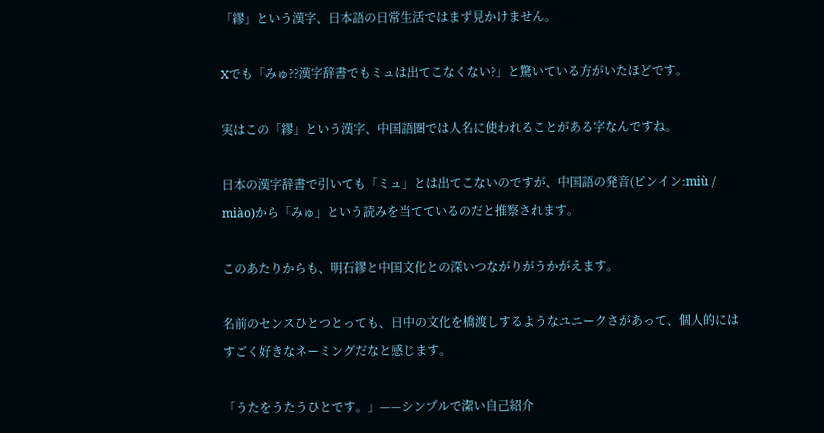「繆」という漢字、日本語の日常生活ではまず見かけません。

Xでも「みゅ??漢字辞書でもミュは出てこなくない?」と驚いている方がいたほどです。

実はこの「繆」という漢字、中国語圏では人名に使われることがある字なんですね。

日本の漢字辞書で引いても「ミュ」とは出てこないのですが、中国語の発音(ピンイン:miù / miào)から「みゅ」という読みを当てているのだと推察されます。

このあたりからも、明石繆と中国文化との深いつながりがうかがえます。

名前のセンスひとつとっても、日中の文化を橋渡しするようなユニークさがあって、個人的にはすごく好きなネーミングだなと感じます。

「うたをうたうひとです。」——シンプルで潔い自己紹介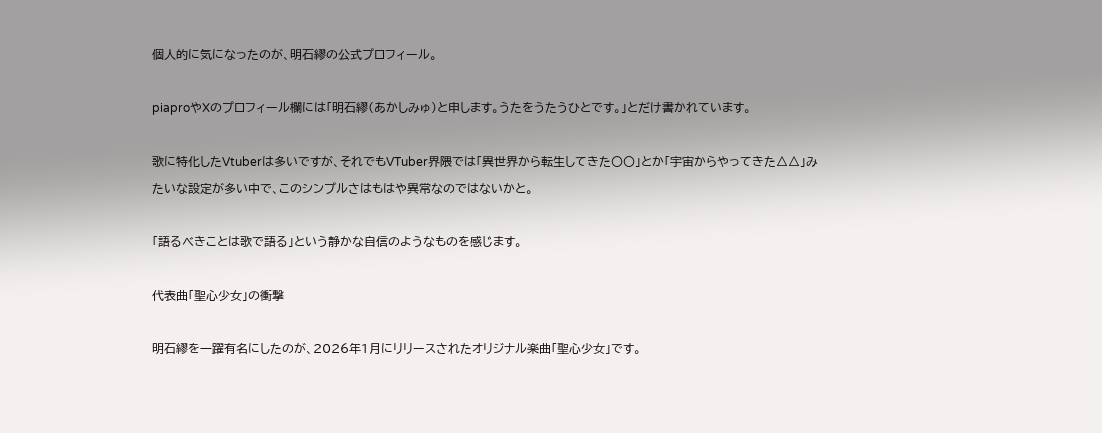個人的に気になったのが、明石繆の公式プロフィール。

piaproやXのプロフィール欄には「明石繆(あかしみゅ)と申します。うたをうたうひとです。」とだけ書かれています。

歌に特化したVtuberは多いですが、それでもVTuber界隈では「異世界から転生してきた〇〇」とか「宇宙からやってきた△△」みたいな設定が多い中で、このシンプルさはもはや異常なのではないかと。

「語るべきことは歌で語る」という静かな自信のようなものを感じます。

代表曲「聖心少女」の衝撃

明石繆を一躍有名にしたのが、2026年1月にリリースされたオリジナル楽曲「聖心少女」です。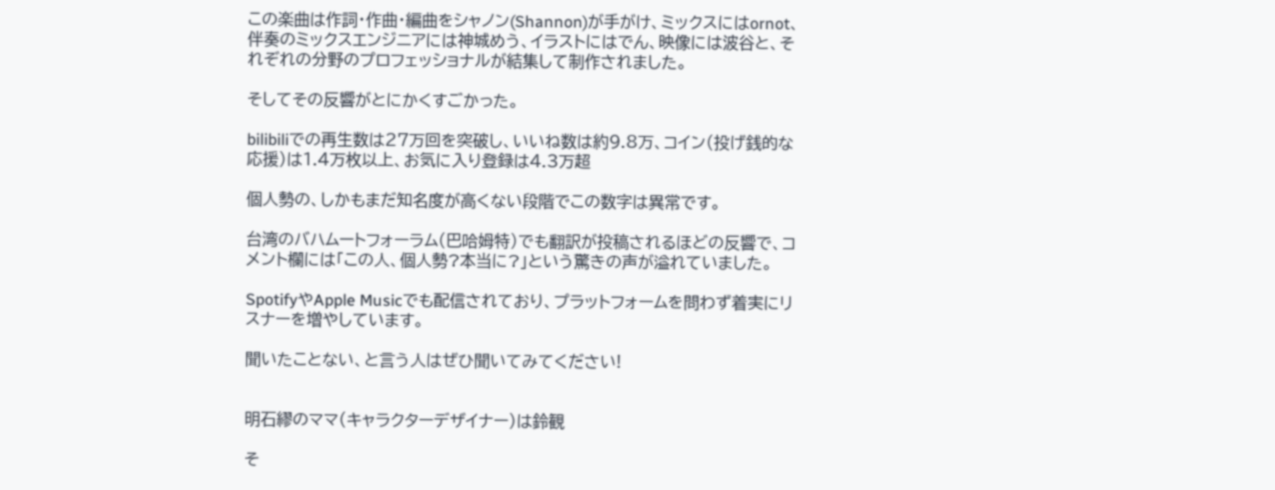この楽曲は作詞・作曲・編曲をシャノン(Shannon)が手がけ、ミックスにはornot、伴奏のミックスエンジニアには神城めう、イラストにはでん、映像には波谷と、それぞれの分野のプロフェッショナルが結集して制作されました。

そしてその反響がとにかくすごかった。

bilibiliでの再生数は27万回を突破し、いいね数は約9.8万、コイン(投げ銭的な応援)は1.4万枚以上、お気に入り登録は4.3万超

個人勢の、しかもまだ知名度が高くない段階でこの数字は異常です。

台湾のバハムートフォーラム(巴哈姆特)でも翻訳が投稿されるほどの反響で、コメント欄には「この人、個人勢?本当に?」という驚きの声が溢れていました。

SpotifyやApple Musicでも配信されており、プラットフォームを問わず着実にリスナーを増やしています。

聞いたことない、と言う人はぜひ聞いてみてください!


明石繆のママ(キャラクターデザイナー)は鈴観

そ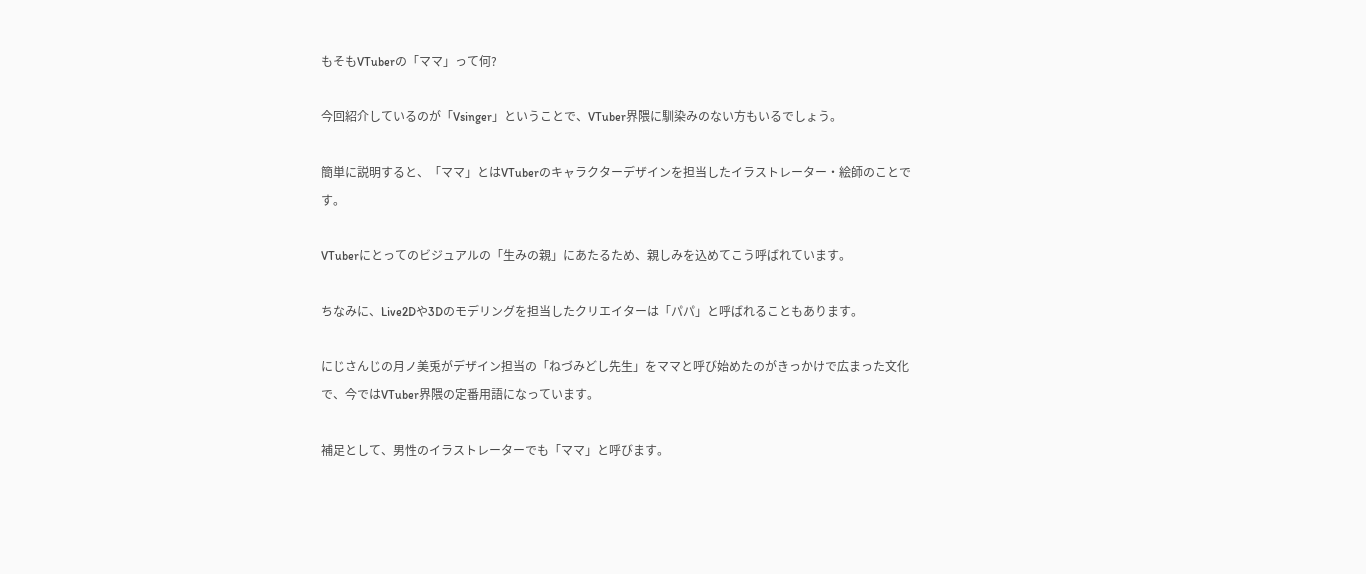もそもVTuberの「ママ」って何?

今回紹介しているのが「Vsinger」ということで、VTuber界隈に馴染みのない方もいるでしょう。

簡単に説明すると、「ママ」とはVTuberのキャラクターデザインを担当したイラストレーター・絵師のことです。

VTuberにとってのビジュアルの「生みの親」にあたるため、親しみを込めてこう呼ばれています。

ちなみに、Live2Dや3Dのモデリングを担当したクリエイターは「パパ」と呼ばれることもあります。

にじさんじの月ノ美兎がデザイン担当の「ねづみどし先生」をママと呼び始めたのがきっかけで広まった文化で、今ではVTuber界隈の定番用語になっています。

補足として、男性のイラストレーターでも「ママ」と呼びます。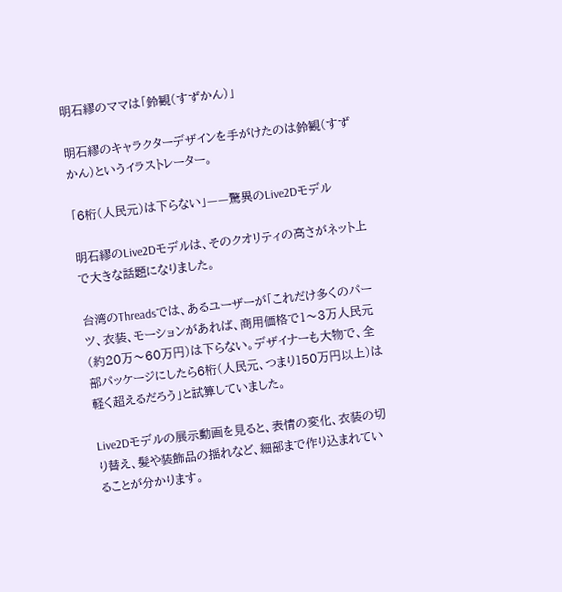明石繆のママは「鈴観(すずかん)」

明石繆のキャラクターデザインを手がけたのは鈴観(すずかん)というイラストレーター。

「6桁(人民元)は下らない」——驚異のLive2Dモデル

明石繆のLive2Dモデルは、そのクオリティの高さがネット上で大きな話題になりました。

台湾のThreadsでは、あるユーザーが「これだけ多くのパーツ、衣装、モーションがあれば、商用価格で1〜3万人民元(約20万〜60万円)は下らない。デザイナーも大物で、全部パッケージにしたら6桁(人民元、つまり150万円以上)は軽く超えるだろう」と試算していました。

Live2Dモデルの展示動画を見ると、表情の変化、衣装の切り替え、髪や装飾品の揺れなど、細部まで作り込まれていることが分かります。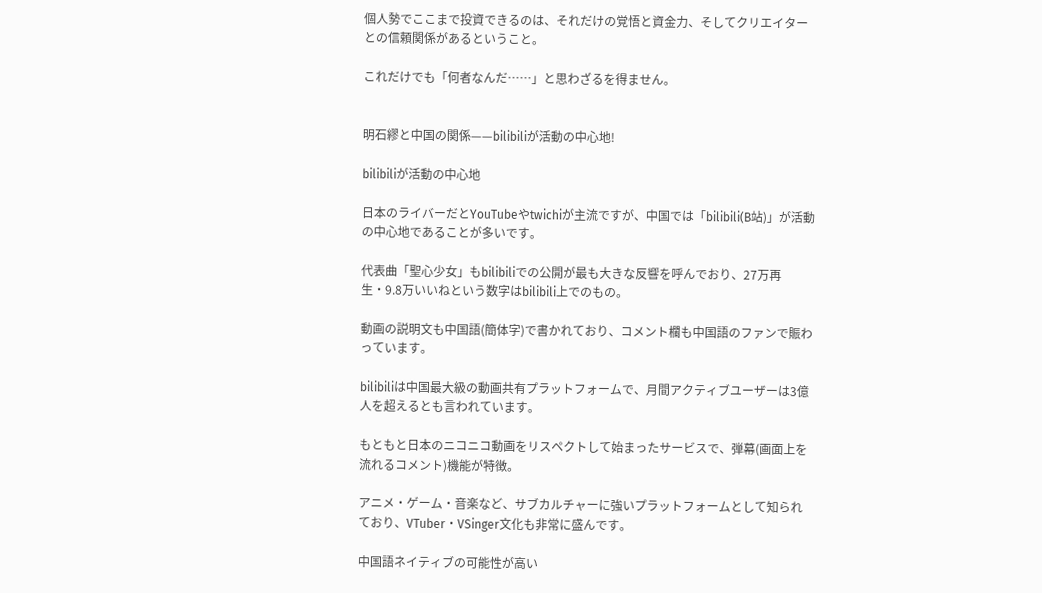個人勢でここまで投資できるのは、それだけの覚悟と資金力、そしてクリエイターとの信頼関係があるということ。

これだけでも「何者なんだ……」と思わざるを得ません。


明石繆と中国の関係——bilibiliが活動の中心地!

bilibiliが活動の中心地

日本のライバーだとYouTubeやtwichiが主流ですが、中国では「bilibili(B站)」が活動の中心地であることが多いです。

代表曲「聖心少女」もbilibiliでの公開が最も大きな反響を呼んでおり、27万再生・9.8万いいねという数字はbilibili上でのもの。

動画の説明文も中国語(簡体字)で書かれており、コメント欄も中国語のファンで賑わっています。

bilibiliは中国最大級の動画共有プラットフォームで、月間アクティブユーザーは3億人を超えるとも言われています。

もともと日本のニコニコ動画をリスペクトして始まったサービスで、弾幕(画面上を流れるコメント)機能が特徴。

アニメ・ゲーム・音楽など、サブカルチャーに強いプラットフォームとして知られており、VTuber・VSinger文化も非常に盛んです。

中国語ネイティブの可能性が高い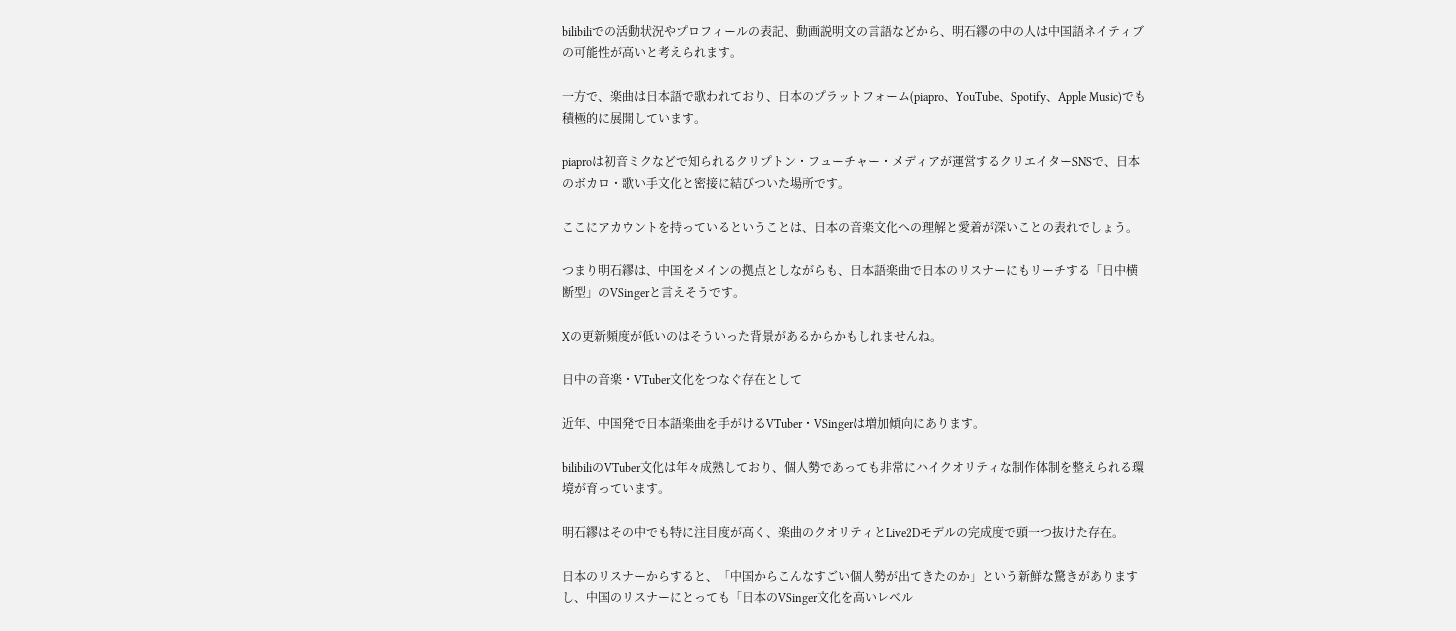bilibiliでの活動状況やプロフィールの表記、動画説明文の言語などから、明石繆の中の人は中国語ネイティブの可能性が高いと考えられます。

一方で、楽曲は日本語で歌われており、日本のプラットフォーム(piapro、YouTube、Spotify、Apple Music)でも積極的に展開しています。

piaproは初音ミクなどで知られるクリプトン・フューチャー・メディアが運営するクリエイターSNSで、日本のボカロ・歌い手文化と密接に結びついた場所です。

ここにアカウントを持っているということは、日本の音楽文化への理解と愛着が深いことの表れでしょう。

つまり明石繆は、中国をメインの拠点としながらも、日本語楽曲で日本のリスナーにもリーチする「日中横断型」のVSingerと言えそうです。

Xの更新頻度が低いのはそういった背景があるからかもしれませんね。

日中の音楽・VTuber文化をつなぐ存在として

近年、中国発で日本語楽曲を手がけるVTuber・VSingerは増加傾向にあります。

bilibiliのVTuber文化は年々成熟しており、個人勢であっても非常にハイクオリティな制作体制を整えられる環境が育っています。

明石繆はその中でも特に注目度が高く、楽曲のクオリティとLive2Dモデルの完成度で頭一つ抜けた存在。

日本のリスナーからすると、「中国からこんなすごい個人勢が出てきたのか」という新鮮な驚きがありますし、中国のリスナーにとっても「日本のVSinger文化を高いレベル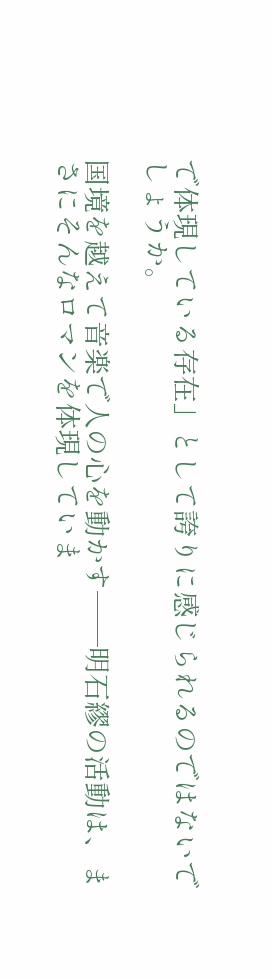で体現している存在」として誇りに感じられるのではないでしょうか。

国境を越えて音楽で人の心を動かす——明石繆の活動は、まさにそんなロマンを体現していま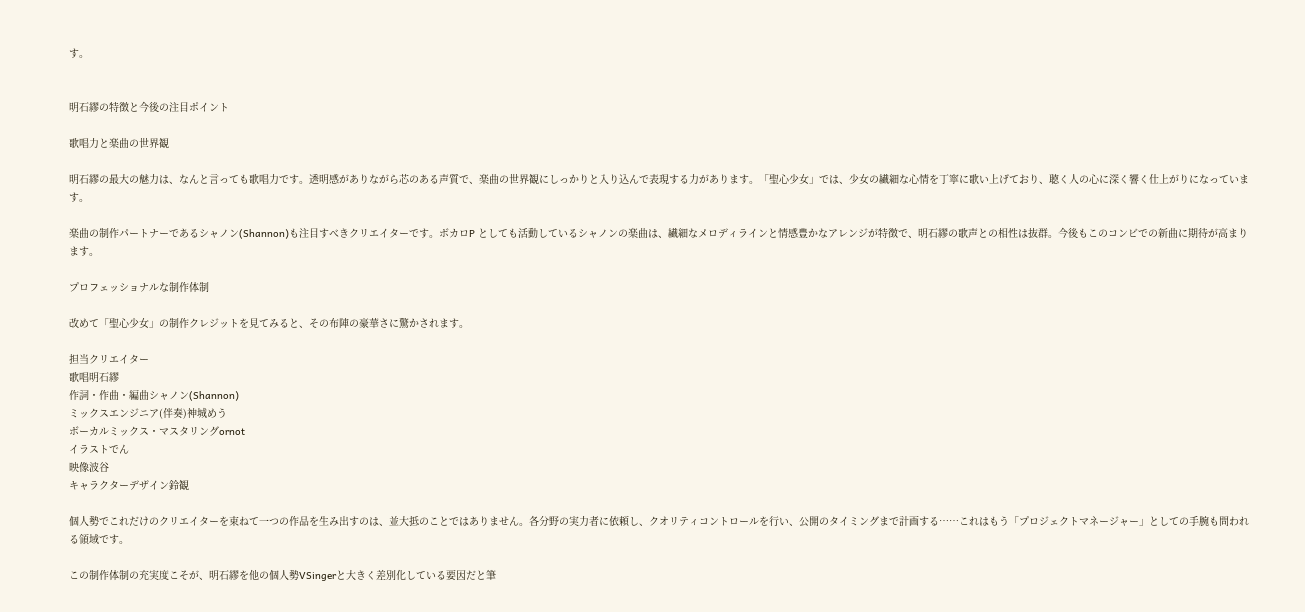す。


明石繆の特徴と今後の注目ポイント

歌唱力と楽曲の世界観

明石繆の最大の魅力は、なんと言っても歌唱力です。透明感がありながら芯のある声質で、楽曲の世界観にしっかりと入り込んで表現する力があります。「聖心少女」では、少女の繊細な心情を丁寧に歌い上げており、聴く人の心に深く響く仕上がりになっています。

楽曲の制作パートナーであるシャノン(Shannon)も注目すべきクリエイターです。ボカロP としても活動しているシャノンの楽曲は、繊細なメロディラインと情感豊かなアレンジが特徴で、明石繆の歌声との相性は抜群。今後もこのコンビでの新曲に期待が高まります。

プロフェッショナルな制作体制

改めて「聖心少女」の制作クレジットを見てみると、その布陣の豪華さに驚かされます。

担当クリエイター
歌唱明石繆
作詞・作曲・編曲シャノン(Shannon)
ミックスエンジニア(伴奏)神城めう
ボーカルミックス・マスタリングornot
イラストでん
映像波谷
キャラクターデザイン鈴観

個人勢でこれだけのクリエイターを束ねて一つの作品を生み出すのは、並大抵のことではありません。各分野の実力者に依頼し、クオリティコントロールを行い、公開のタイミングまで計画する……これはもう「プロジェクトマネージャー」としての手腕も問われる領域です。

この制作体制の充実度こそが、明石繆を他の個人勢VSingerと大きく差別化している要因だと筆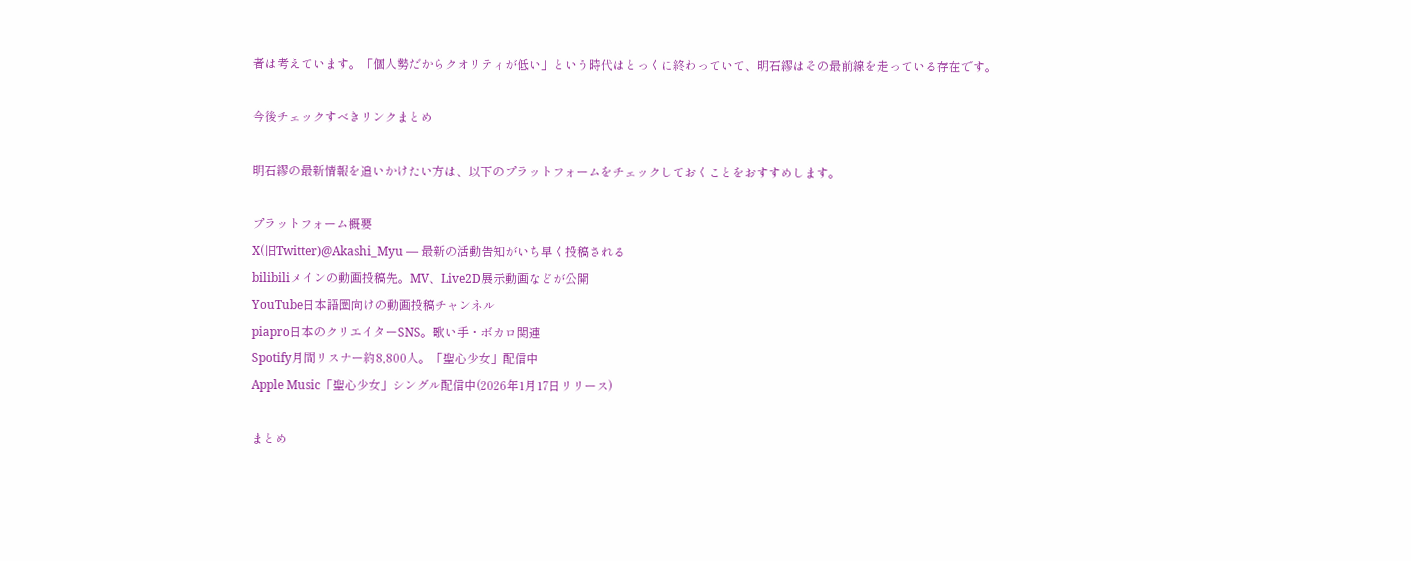者は考えています。「個人勢だからクオリティが低い」という時代はとっくに終わっていて、明石繆はその最前線を走っている存在です。

今後チェックすべきリンクまとめ

明石繆の最新情報を追いかけたい方は、以下のプラットフォームをチェックしておくことをおすすめします。

プラットフォーム概要
X(旧Twitter)@Akashi_Myu — 最新の活動告知がいち早く投稿される
bilibiliメインの動画投稿先。MV、Live2D展示動画などが公開
YouTube日本語圏向けの動画投稿チャンネル
piapro日本のクリエイターSNS。歌い手・ボカロ関連
Spotify月間リスナー約8,800人。「聖心少女」配信中
Apple Music「聖心少女」シングル配信中(2026年1月17日リリース)

まとめ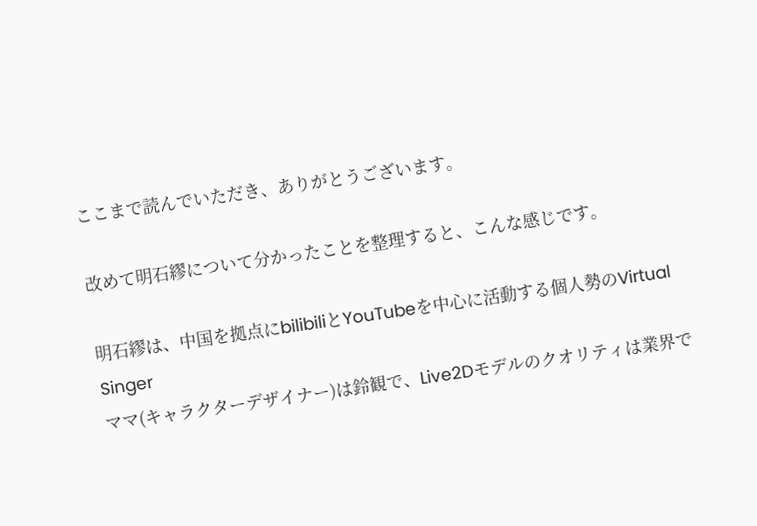ここまで読んでいただき、ありがとうございます。

改めて明石繆について分かったことを整理すると、こんな感じです。

明石繆は、中国を拠点にbilibiliとYouTubeを中心に活動する個人勢のVirtual Singer
ママ(キャラクターデザイナー)は鈴観で、Live2Dモデルのクオリティは業界で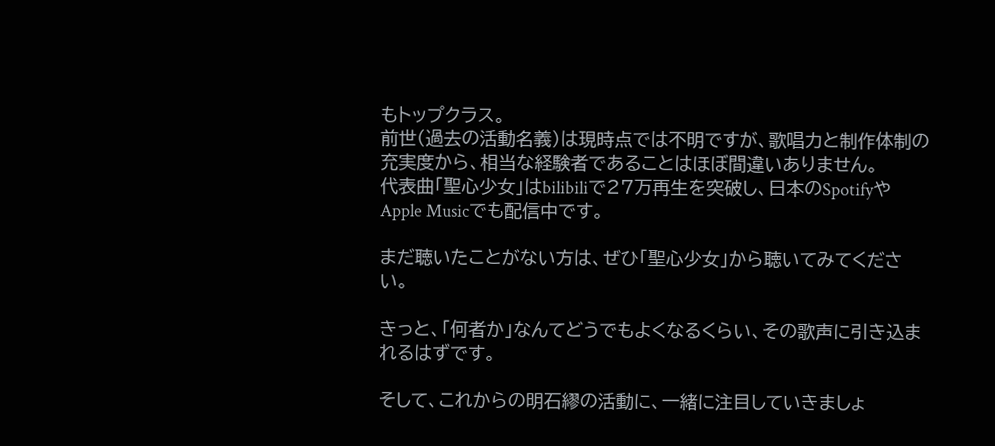もトップクラス。
前世(過去の活動名義)は現時点では不明ですが、歌唱力と制作体制の充実度から、相当な経験者であることはほぼ間違いありません。
代表曲「聖心少女」はbilibiliで27万再生を突破し、日本のSpotifyやApple Musicでも配信中です。

まだ聴いたことがない方は、ぜひ「聖心少女」から聴いてみてください。

きっと、「何者か」なんてどうでもよくなるくらい、その歌声に引き込まれるはずです。

そして、これからの明石繆の活動に、一緒に注目していきましょ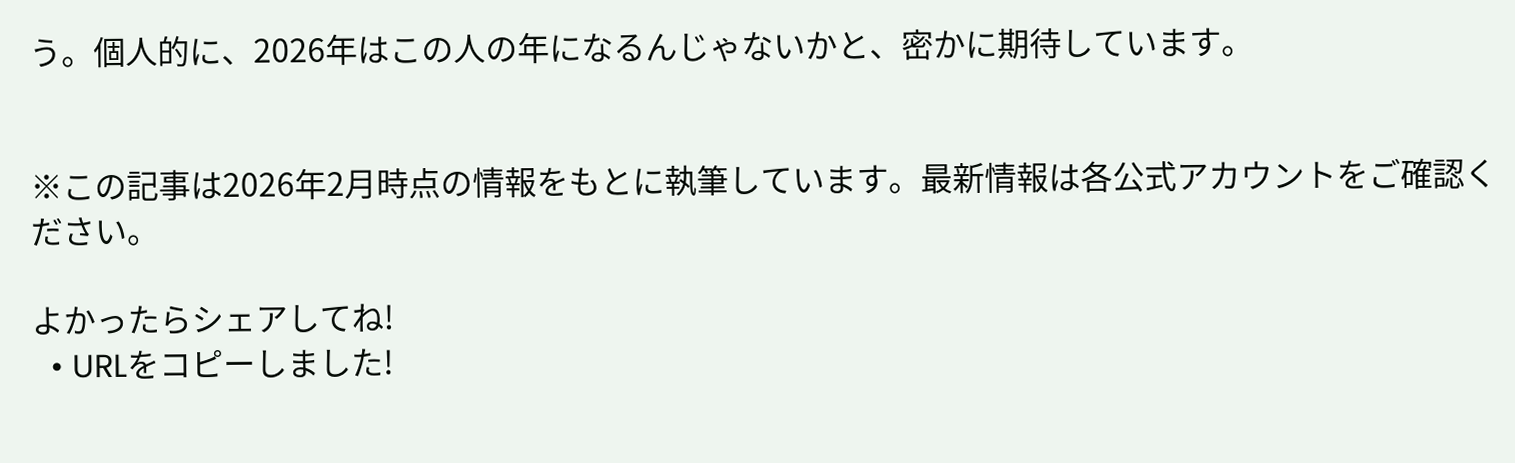う。個人的に、2026年はこの人の年になるんじゃないかと、密かに期待しています。


※この記事は2026年2月時点の情報をもとに執筆しています。最新情報は各公式アカウントをご確認ください。

よかったらシェアしてね!
  • URLをコピーしました!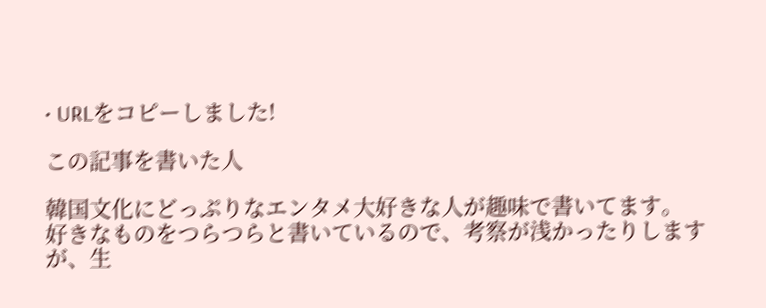• URLをコピーしました!

この記事を書いた人

韓国文化にどっぷりなエンタメ大好きな人が趣味で書いてます。
好きなものをつらつらと書いているので、考察が浅かったりしますが、生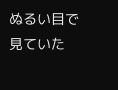ぬるい目で見ていた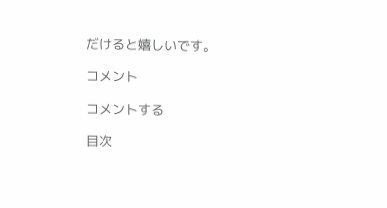だけると嬉しいです。

コメント

コメントする

目次